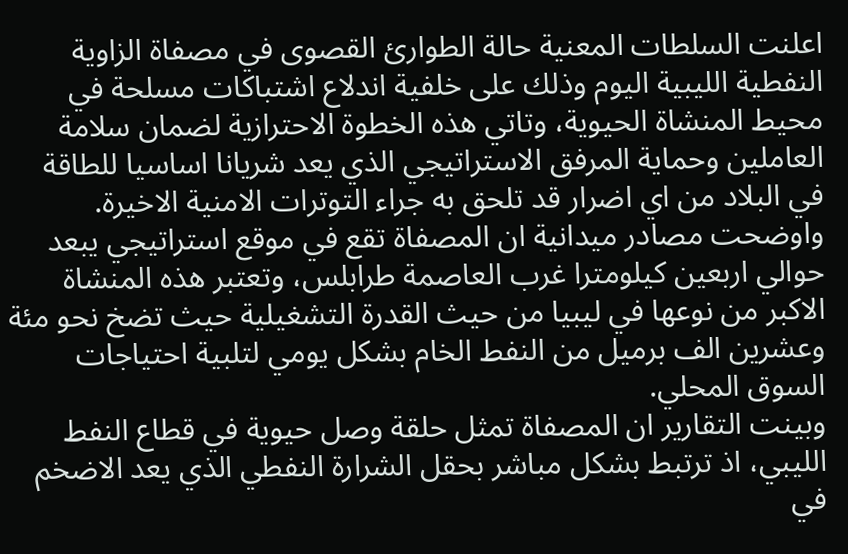اعلنت السلطات المعنية حالة الطوارئ القصوى في مصفاة الزاوية النفطية الليبية اليوم وذلك على خلفية اندلاع اشتباكات مسلحة في محيط المنشاة الحيوية، وتاتي هذه الخطوة الاحترازية لضمان سلامة العاملين وحماية المرفق الاستراتيجي الذي يعد شريانا اساسيا للطاقة في البلاد من اي اضرار قد تلحق به جراء التوترات الامنية الاخيرة.
واوضحت مصادر ميدانية ان المصفاة تقع في موقع استراتيجي يبعد حوالي اربعين كيلومترا غرب العاصمة طرابلس، وتعتبر هذه المنشاة الاكبر من نوعها في ليبيا من حيث القدرة التشغيلية حيث تضخ نحو مئة وعشرين الف برميل من النفط الخام بشكل يومي لتلبية احتياجات السوق المحلي.
وبينت التقارير ان المصفاة تمثل حلقة وصل حيوية في قطاع النفط الليبي، اذ ترتبط بشكل مباشر بحقل الشرارة النفطي الذي يعد الاضخم في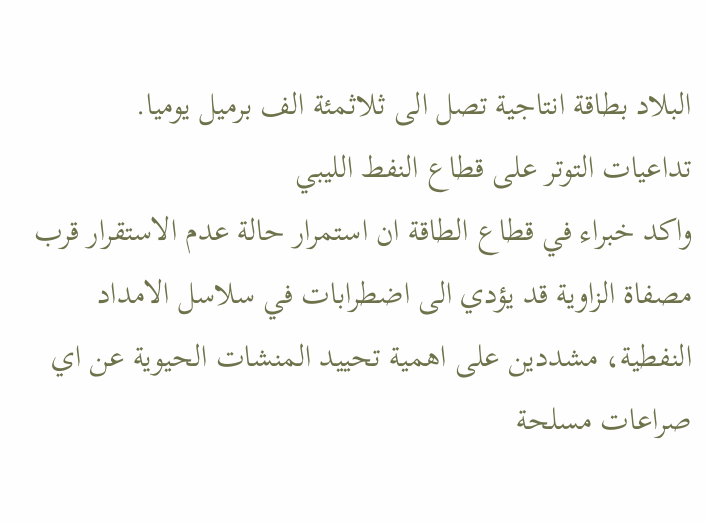البلاد بطاقة انتاجية تصل الى ثلاثمئة الف برميل يوميا.
تداعيات التوتر على قطاع النفط الليبي
واكد خبراء في قطاع الطاقة ان استمرار حالة عدم الاستقرار قرب مصفاة الزاوية قد يؤدي الى اضطرابات في سلاسل الامداد النفطية، مشددين على اهمية تحييد المنشات الحيوية عن اي صراعات مسلحة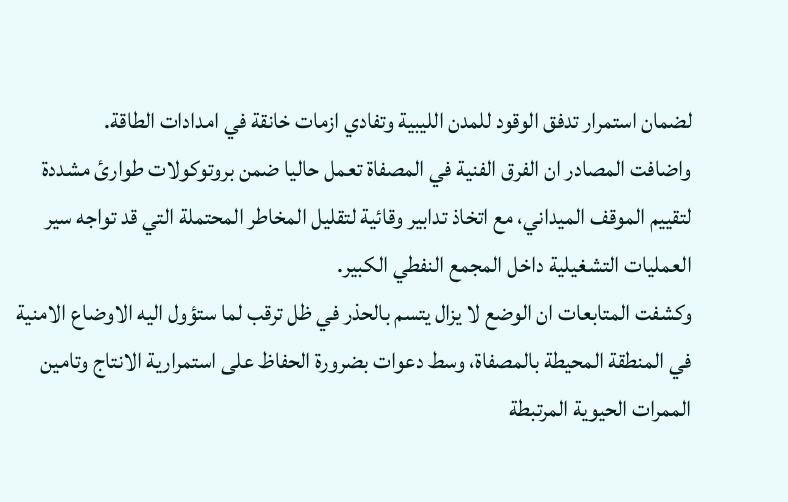لضمان استمرار تدفق الوقود للمدن الليبية وتفادي ازمات خانقة في امدادات الطاقة.
واضافت المصادر ان الفرق الفنية في المصفاة تعمل حاليا ضمن بروتوكولات طوارئ مشددة لتقييم الموقف الميداني، مع اتخاذ تدابير وقائية لتقليل المخاطر المحتملة التي قد تواجه سير العمليات التشغيلية داخل المجمع النفطي الكبير.
وكشفت المتابعات ان الوضع لا يزال يتسم بالحذر في ظل ترقب لما ستؤول اليه الاوضاع الامنية في المنطقة المحيطة بالمصفاة، وسط دعوات بضرورة الحفاظ على استمرارية الانتاج وتامين الممرات الحيوية المرتبطة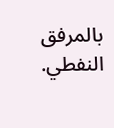بالمرفق النفطي.